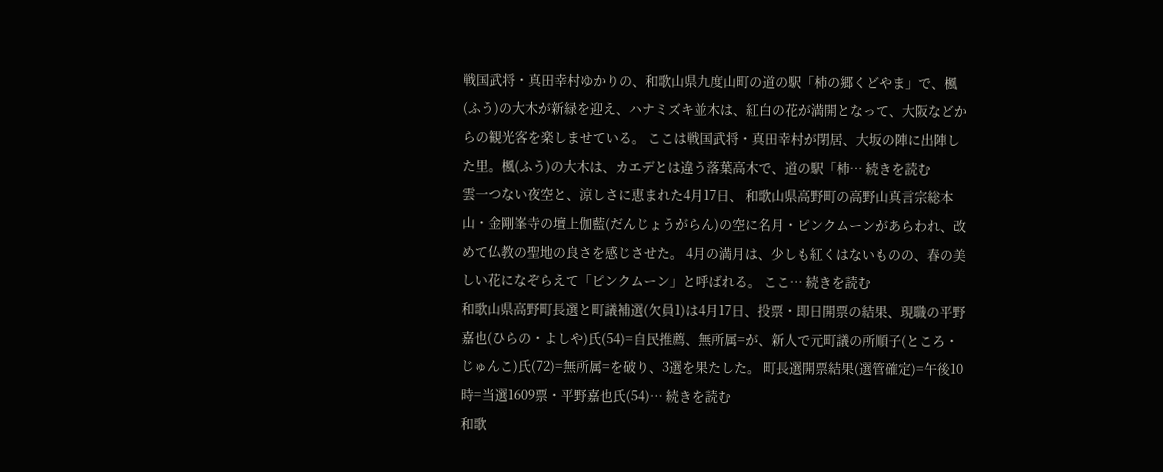戦国武将・真田幸村ゆかりの、和歌山県九度山町の道の駅「柿の郷くどやま」で、楓(ふう)の大木が新緑を迎え、ハナミズキ並木は、紅白の花が満開となって、大阪などからの観光客を楽しませている。 ここは戦国武将・真田幸村が閉居、大坂の陣に出陣した里。楓(ふう)の大木は、カエデとは違う落葉高木で、道の駅「柿… 続きを読む
雲一つない夜空と、涼しさに恵まれた4月17日、 和歌山県高野町の高野山真言宗総本山・金剛峯寺の壇上伽藍(だんじょうがらん)の空に名月・ピンクムーンがあらわれ、改めて仏教の聖地の良さを感じさせた。 4月の満月は、少しも紅くはないものの、春の美しい花になぞらえて「ピンクムーン」と呼ばれる。 ここ… 続きを読む
和歌山県高野町長選と町議補選(欠員1)は4月17日、投票・即日開票の結果、現職の平野嘉也(ひらの・よしや)氏(54)=自民推薦、無所属=が、新人で元町議の所順子(ところ・じゅんこ)氏(72)=無所属=を破り、3選を果たした。 町長選開票結果(選管確定)=午後10時=当選1609票・平野嘉也氏(54)… 続きを読む
和歌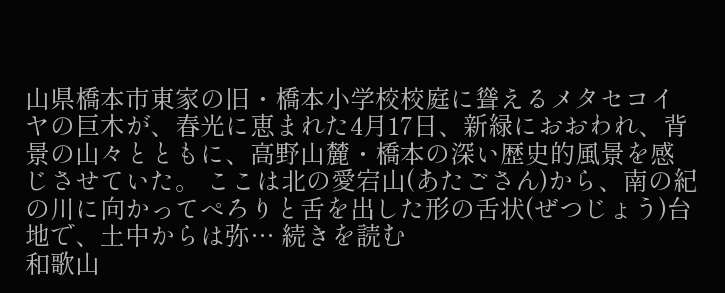山県橋本市東家の旧・橋本小学校校庭に聳えるメタセコイヤの巨木が、春光に恵まれた4月17日、新緑におおわれ、背景の山々とともに、高野山麓・橋本の深い歴史的風景を感じさせていた。 ここは北の愛宕山(あたごさん)から、南の紀の川に向かってぺろりと舌を出した形の舌状(ぜつじょう)台地で、土中からは弥… 続きを読む
和歌山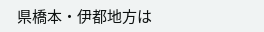県橋本・伊都地方は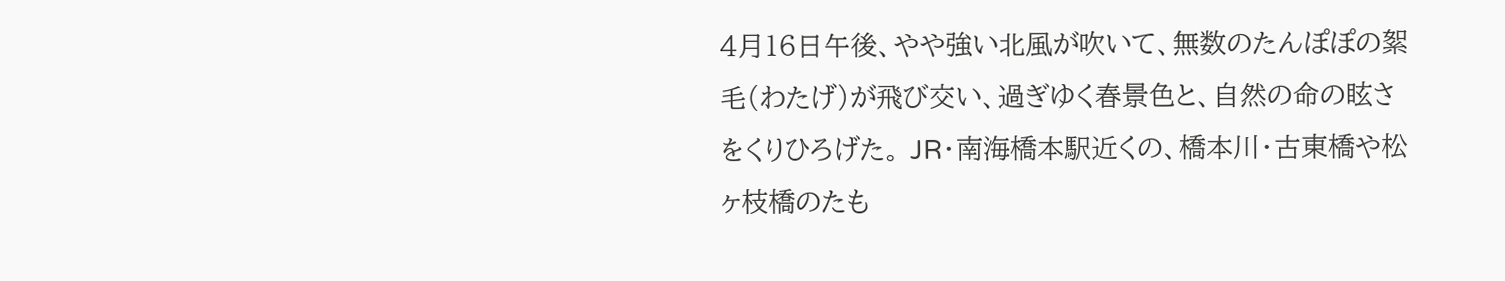4月16日午後、やや強い北風が吹いて、無数のたんぽぽの絮毛(わたげ)が飛び交い、過ぎゆく春景色と、自然の命の眩さをくりひろげた。 JR・南海橋本駅近くの、橋本川・古東橋や松ヶ枝橋のたも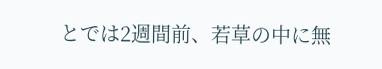とでは2週間前、若草の中に無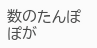数のたんぽぽが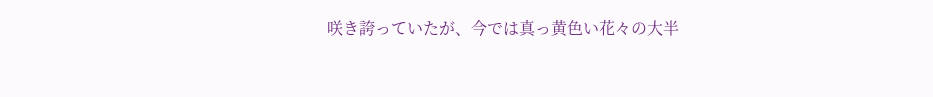咲き誇っていたが、今では真っ黄色い花々の大半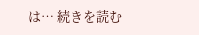は… 続きを読む